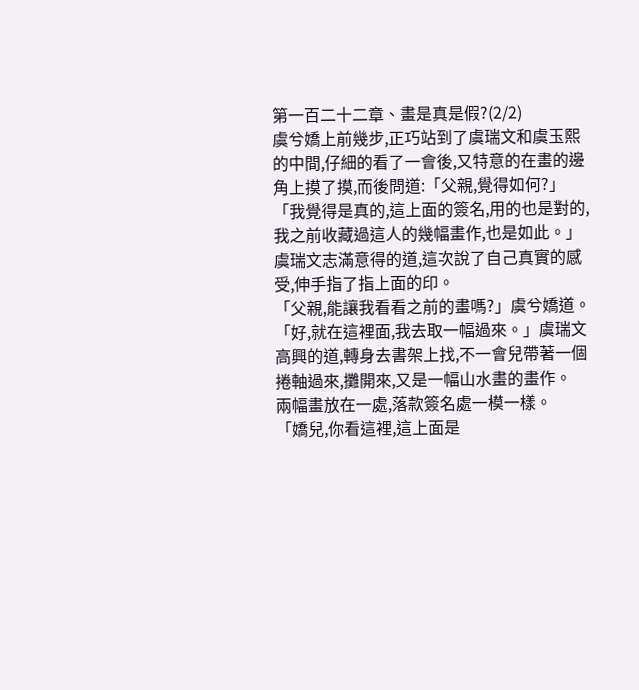第一百二十二章、畫是真是假?(2/2)
虞兮嬌上前幾步,正巧站到了虞瑞文和虞玉熙的中間,仔細的看了一會後,又特意的在畫的邊角上摸了摸,而後問道:「父親,覺得如何?」
「我覺得是真的,這上面的簽名,用的也是對的,我之前收藏過這人的幾幅畫作,也是如此。」
虞瑞文志滿意得的道,這次說了自己真實的感受,伸手指了指上面的印。
「父親,能讓我看看之前的畫嗎?」虞兮嬌道。
「好,就在這裡面,我去取一幅過來。」虞瑞文高興的道,轉身去書架上找,不一會兒帶著一個捲軸過來,攤開來,又是一幅山水畫的畫作。
兩幅畫放在一處,落款簽名處一模一樣。
「嬌兒,你看這裡,這上面是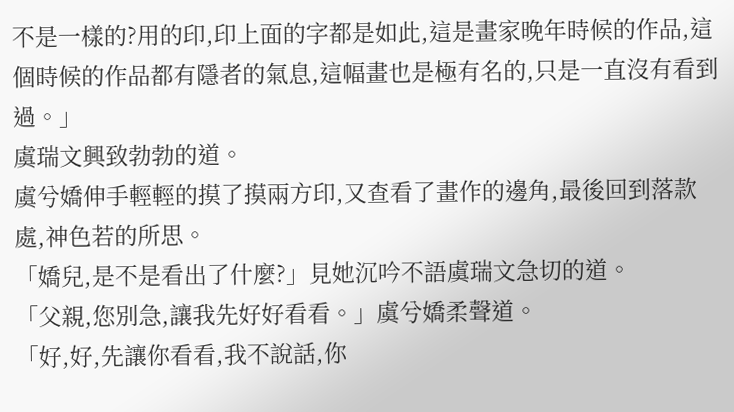不是一樣的?用的印,印上面的字都是如此,這是畫家晚年時候的作品,這個時候的作品都有隱者的氣息,這幅畫也是極有名的,只是一直沒有看到過。」
虞瑞文興致勃勃的道。
虞兮嬌伸手輕輕的摸了摸兩方印,又查看了畫作的邊角,最後回到落款處,神色若的所思。
「嬌兒,是不是看出了什麼?」見她沉吟不語虞瑞文急切的道。
「父親,您別急,讓我先好好看看。」虞兮嬌柔聲道。
「好,好,先讓你看看,我不說話,你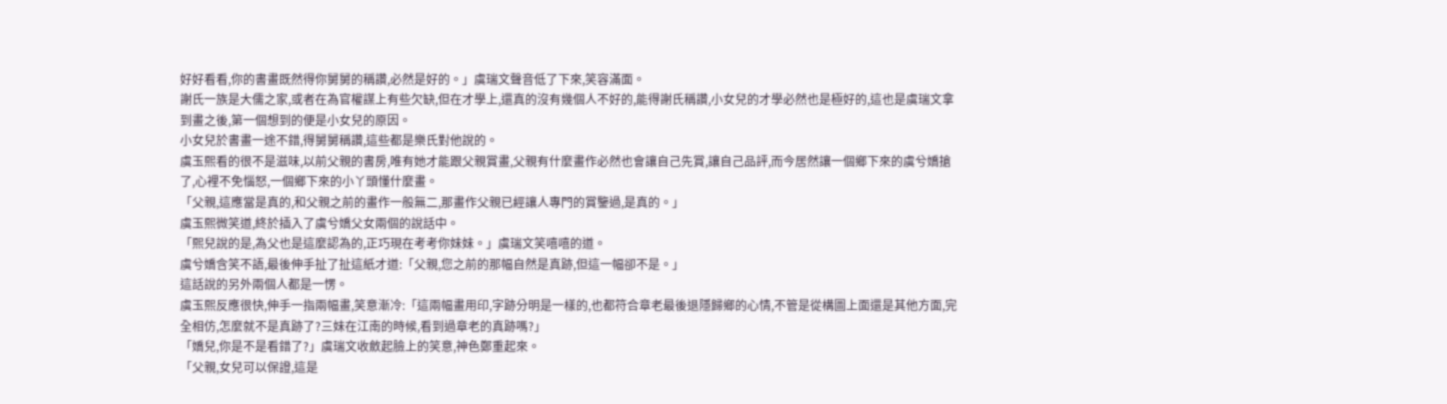好好看看,你的書畫既然得你舅舅的稱讚,必然是好的。」虞瑞文聲音低了下來,笑容滿面。
謝氏一族是大儒之家,或者在為官權謀上有些欠缺,但在才學上,還真的沒有幾個人不好的,能得謝氏稱讚,小女兒的才學必然也是極好的,這也是虞瑞文拿到畫之後,第一個想到的便是小女兒的原因。
小女兒於書畫一途不錯,得舅舅稱讚,這些都是樂氏對他說的。
虞玉熙看的很不是滋味,以前父親的書房,唯有她才能跟父親賞畫,父親有什麼畫作必然也會讓自己先賞,讓自己品評,而今居然讓一個鄉下來的虞兮嬌搶了,心裡不免惱怒,一個鄉下來的小丫頭懂什麼畫。
「父親,這應當是真的,和父親之前的畫作一般無二,那畫作父親已經讓人專門的賞鑒過,是真的。」
虞玉熙微笑道,終於插入了虞兮嬌父女兩個的說話中。
「熙兒說的是,為父也是這麼認為的,正巧現在考考你妹妹。」虞瑞文笑嘻嘻的道。
虞兮嬌含笑不語,最後伸手扯了扯這紙才道:「父親,您之前的那幅自然是真跡,但這一幅卻不是。」
這話說的另外兩個人都是一愣。
虞玉熙反應很快,伸手一指兩幅畫,笑意漸冷:「這兩幅畫用印,字跡分明是一樣的,也都符合章老最後退隱歸鄉的心情,不管是從構圖上面還是其他方面,完全相仿,怎麼就不是真跡了?三妹在江南的時候,看到過章老的真跡嗎?」
「嬌兒,你是不是看錯了?」虞瑞文收斂起臉上的笑意,神色鄭重起來。
「父親,女兒可以保證,這是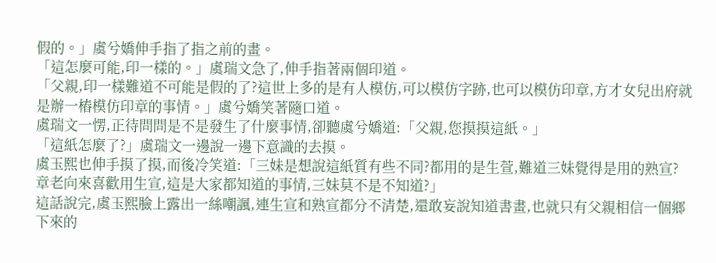假的。」虞兮嬌伸手指了指之前的畫。
「這怎麼可能,印一樣的。」虞瑞文急了,伸手指著兩個印道。
「父親,印一樣難道不可能是假的了?這世上多的是有人模仿,可以模仿字跡,也可以模仿印章,方才女兒出府就是辦一樁模仿印章的事情。」虞兮嬌笑著隨口道。
虞瑞文一愣,正待問問是不是發生了什麼事情,卻聽虞兮嬌道:「父親,您摸摸這紙。」
「這紙怎麼了?」虞瑞文一邊說一邊下意識的去摸。
虞玉熙也伸手摸了摸,而後冷笑道:「三妹是想說這紙質有些不同?都用的是生萱,難道三妹覺得是用的熟宣?章老向來喜歡用生宣,這是大家都知道的事情,三妹莫不是不知道?」
這話說完,虞玉熙臉上露出一絲嘲諷,連生宣和熟宣都分不清楚,還敢妄說知道書畫,也就只有父親相信一個鄉下來的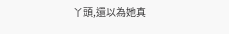丫頭,還以為她真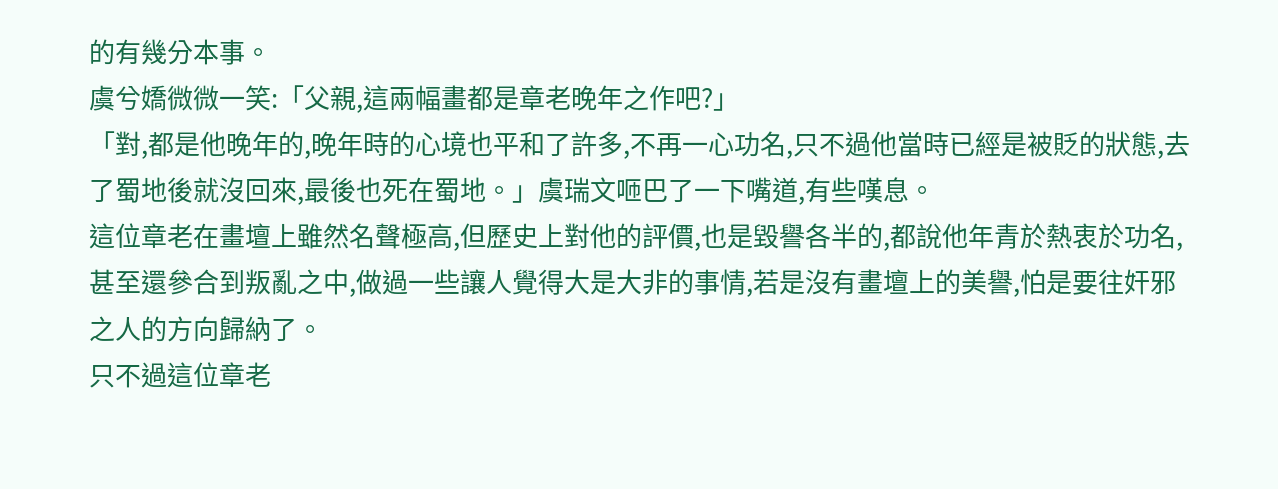的有幾分本事。
虞兮嬌微微一笑:「父親,這兩幅畫都是章老晚年之作吧?」
「對,都是他晚年的,晚年時的心境也平和了許多,不再一心功名,只不過他當時已經是被貶的狀態,去了蜀地後就沒回來,最後也死在蜀地。」虞瑞文咂巴了一下嘴道,有些嘆息。
這位章老在畫壇上雖然名聲極高,但歷史上對他的評價,也是毀譽各半的,都說他年青於熱衷於功名,甚至還參合到叛亂之中,做過一些讓人覺得大是大非的事情,若是沒有畫壇上的美譽,怕是要往奸邪之人的方向歸納了。
只不過這位章老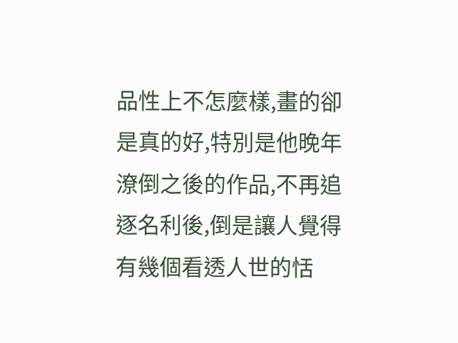品性上不怎麼樣,畫的卻是真的好,特別是他晚年潦倒之後的作品,不再追逐名利後,倒是讓人覺得有幾個看透人世的恬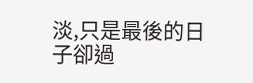淡,只是最後的日子卻過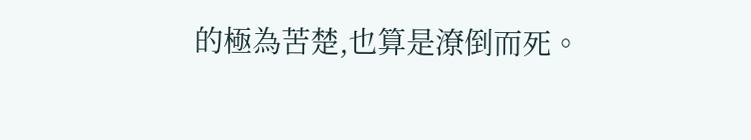的極為苦楚,也算是潦倒而死。